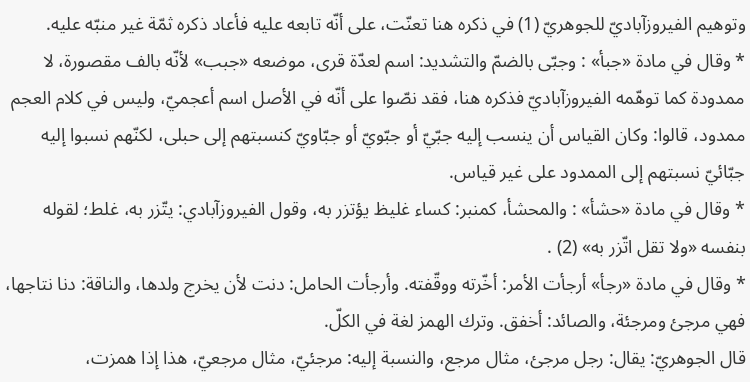وتوهيم الفيروزآباديّ للجوهريّ (1) في ذكره هنا تعنّت، على أنّه تابعه عليه فأعاد ذكره ثمّة غير منبّه عليه.
* وقال في مادة «جبأ» : وجبّى بالضمّ والتشديد: اسم لعدّة قرى، موضعه «جبب» لأنّه بالف مقصورة، لا ممدودة كما توهّمه الفيروزآباديّ فذكره هنا، فقد نصّوا على أنّه في الأصل اسم أعجميّ، وليس في كلام العجم ممدود، قالوا: وكان القياس أن ينسب إليه جبّيّ أو جبّويّ أو جبّاويّ كنسبتهم إلى حبلى، لكنّهم نسبوا إليه جبّائيّ نسبتهم إلى الممدود على غير قياس.
* وقال في مادة «حشأ» : والمحشأ، كمنبر: كساء غليظ يؤتزر به، وقول الفيروزآبادي: يتّزر به، غلط؛ لقوله بنفسه «ولا تقل اتّزر به» (2) .
* وقال في مادة «رجأ» أرجأت الأمر: أخّرته ووقّفته. وأرجأت الحامل: دنت لأن يخرج ولدها، والناقة: دنا نتاجها، فهي مرجئ ومرجئة، والصائد: أخفق. وترك الهمز لغة في الكلّ.
قال الجوهريّ: يقال: رجل مرجئ، مثال مرجع، والنسبة إليه: مرجئيّ، مثال مرجعيّ، هذا إذا همزت،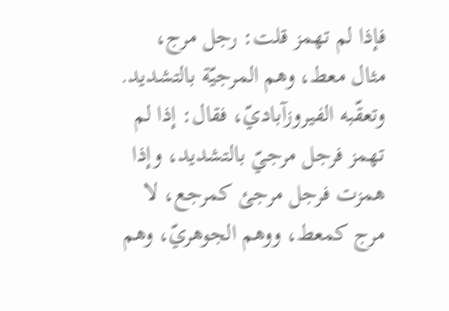فإذا لم تهمز قلت: رجل مرج، مثال معط، وهم المرجيّة بالتشديد.
وتعقّبه الفيروزآباديّ، فقال: إذا لم تهمز فرجل مرجيّ بالتشديد، وإذا همزت فرجل مرجئ كمرجع، لا مرج كمعط، ووهم الجوهريّ، وهم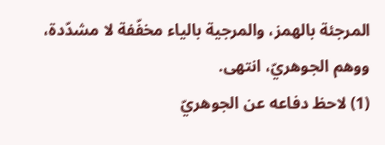المرجئة بالهمز، والمرجية بالياء مخفّفة لا مشدّدة، ووهم الجوهريّ، انتهى.
(1) لاحظ دفاعه عن الجوهريّ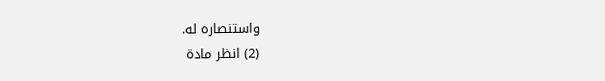واستنصاره له.
(2) انظر مادة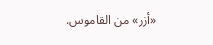«أزر» من القاموس.